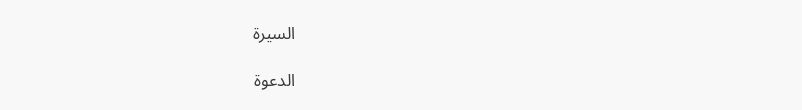السيرة

الدعوة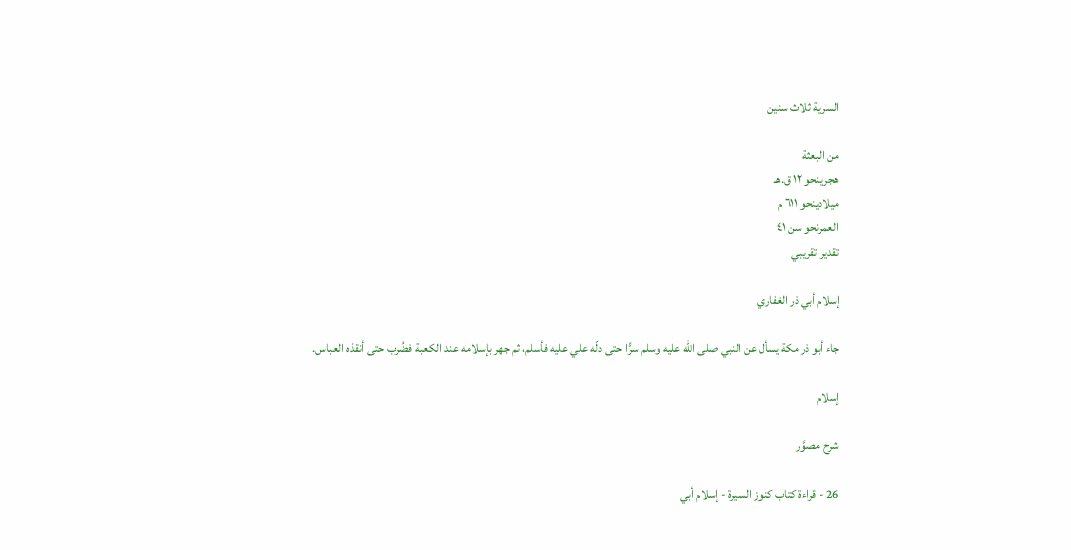السرية ثلاث سنين

من البعثة
هجرينحو ١٢ ق.هـ
ميلادينحو ٦١١ م
العمرنحو سن ٤١
تقدير تقريبي

إسلام أبي ذر الغفاري

جاء أبو ذر مكة يسأل عن النبي صلى الله عليه وسلم سرًّا حتى دلّه علي عليه فأسلم، ثم جهر بإسلامه عند الكعبة فضُرب حتى أنقذه العباس.

إسلام

شرح مصوَّر

26 - قراءة كتاب كنوز السيرة - إسلام أبي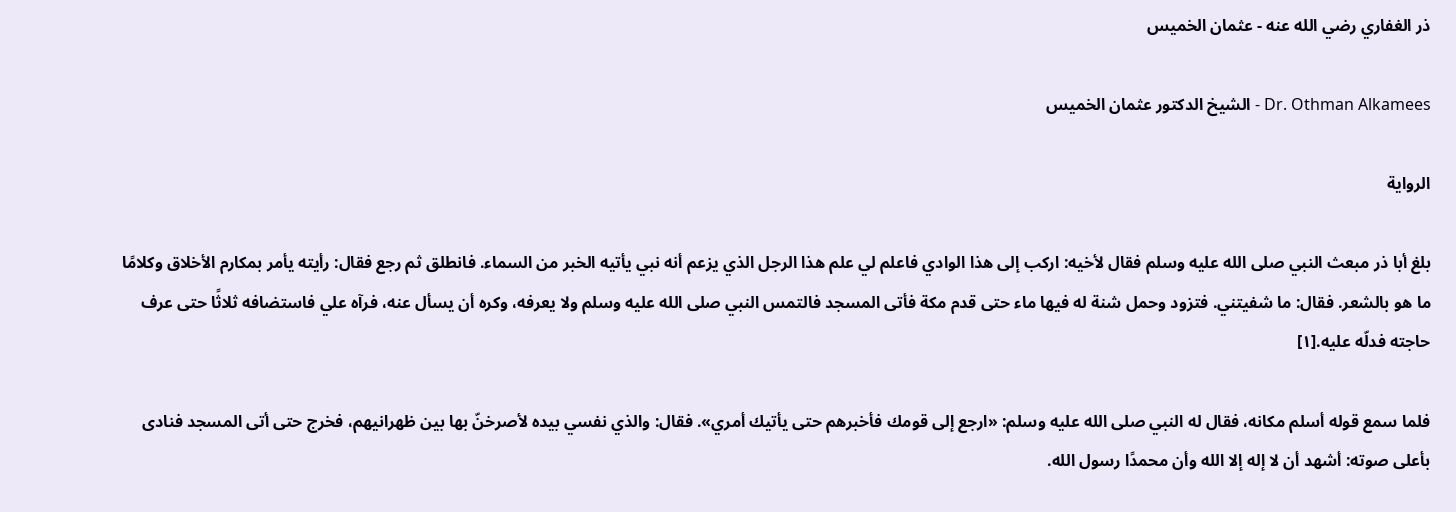ذر الغفاري رضي الله عنه - عثمان الخميس

Dr. Othman Alkamees - الشيخ الدكتور عثمان الخميس

الرواية

بلغ أبا ذر مبعث النبي صلى الله عليه وسلم فقال لأخيه: اركب إلى هذا الوادي فاعلم لي علم هذا الرجل الذي يزعم أنه نبي يأتيه الخبر من السماء. فانطلق ثم رجع فقال: رأيته يأمر بمكارم الأخلاق وكلامًا ما هو بالشعر. فقال: ما شفيتني. فتزود وحمل شنة له فيها ماء حتى قدم مكة فأتى المسجد فالتمس النبي صلى الله عليه وسلم ولا يعرفه، وكره أن يسأل عنه، فرآه علي فاستضافه ثلاثًا حتى عرف حاجته فدلّه عليه.[١]

فلما سمع قوله أسلم مكانه، فقال له النبي صلى الله عليه وسلم: «ارجع إلى قومك فأخبرهم حتى يأتيك أمري». فقال: والذي نفسي بيده لأصرخنّ بها بين ظهرانيهم، فخرج حتى أتى المسجد فنادى بأعلى صوته: أشهد أن لا إله إلا الله وأن محمدًا رسول الله.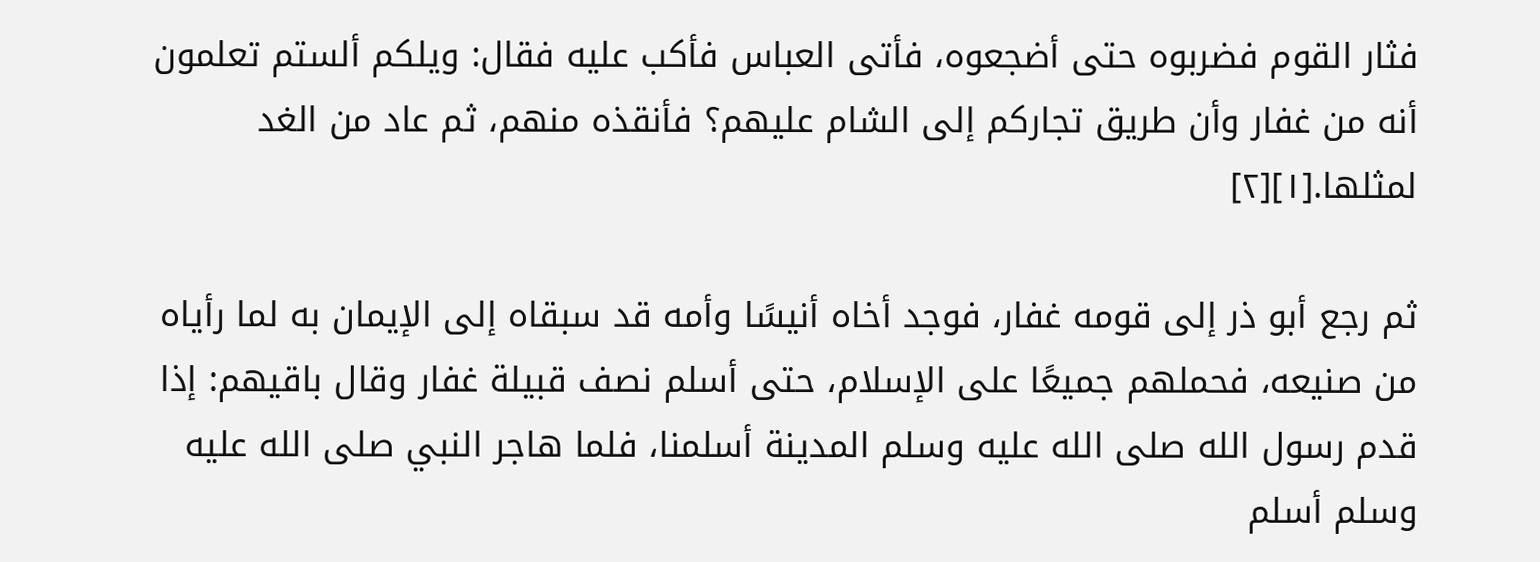فثار القوم فضربوه حتى أضجعوه، فأتى العباس فأكب عليه فقال: ويلكم ألستم تعلمون أنه من غفار وأن طريق تجاركم إلى الشام عليهم؟ فأنقذه منهم، ثم عاد من الغد لمثلها.[١][٢]

ثم رجع أبو ذر إلى قومه غفار، فوجد أخاه أنيسًا وأمه قد سبقاه إلى الإيمان به لما رأياه من صنيعه، فحملهم جميعًا على الإسلام، حتى أسلم نصف قبيلة غفار وقال باقيهم: إذا قدم رسول الله صلى الله عليه وسلم المدينة أسلمنا، فلما هاجر النبي صلى الله عليه وسلم أسلم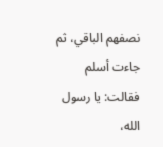نصفهم الباقي، ثم جاءت أسلم فقالت: يا رسول الله،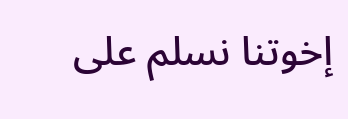إخوتنا نسلم على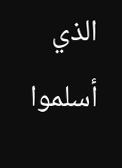الذي أسلموا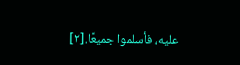عليه، فأسلموا جميعًا.[٢]